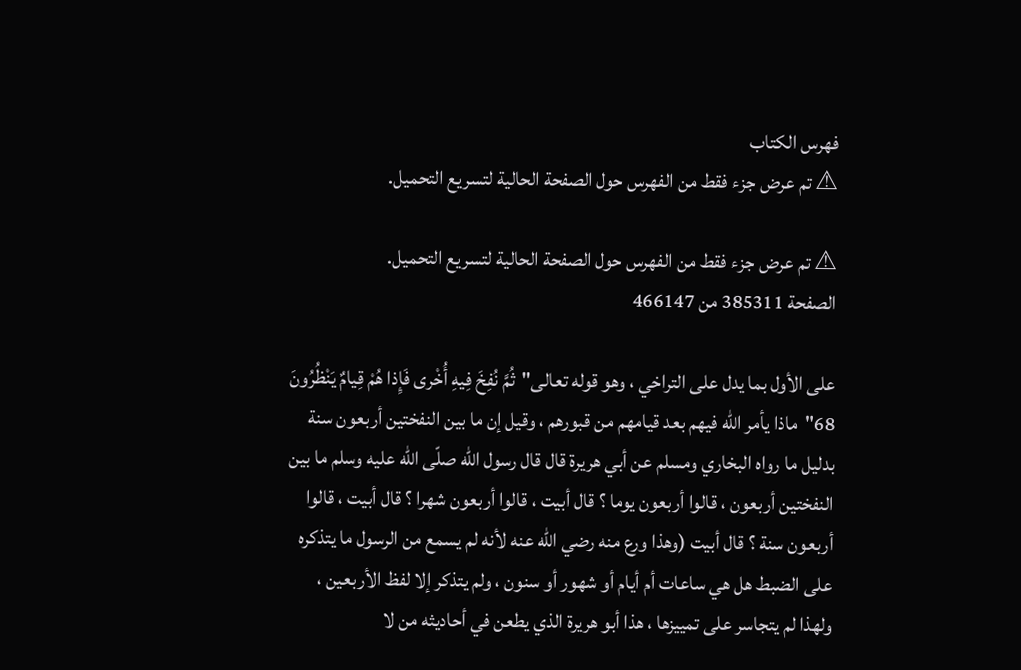فهرس الكتاب
⚠ تم عرض جزء فقط من الفهرس حول الصفحة الحالية لتسريع التحميل.

⚠ تم عرض جزء فقط من الفهرس حول الصفحة الحالية لتسريع التحميل.
الصفحة 385311 من 466147

على الأول بما يدل على التراخي ، وهو قوله تعالى"ثُمَّ نُفِخَ فِيهِ أُخْرى فَإِذا هُمْ قِيامٌ يَنْظُرُونَ 68"ماذا يأمر اللّه فيهم بعد قيامهم من قبورهم ، وقيل إن ما بين النفختين أربعون سنة بدليل ما رواه البخاري ومسلم عن أبي هريرة قال قال رسول اللّه صلّى اللّه عليه وسلم ما بين النفختين أربعون ، قالوا أربعون يوما ؟ قال أبيت ، قالوا أربعون شهرا ؟ قال أبيت ، قالوا أربعون سنة ؟ قال أبيت (وهذا ورع منه رضي اللّه عنه لأنه لم يسمع من الرسول ما يتذكره على الضبط هل هي ساعات أم أيام أو شهور أو سنون ، ولم يتذكر إلا لفظ الأربعين ، ولهذا لم يتجاسر على تمييزها ، هذا أبو هريرة الذي يطعن في أحاديثه من لا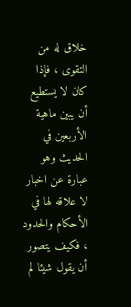خلاق له من التقوى ، فإذا كان لا يستطيع أن يبين ماهية الأربعين في الحديث وهو عبارة عن اخبار لا علاقه لها في الأحكام والحدود ، فكيف يتصور أن يقول شيئا لم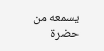يسمعه من حضرة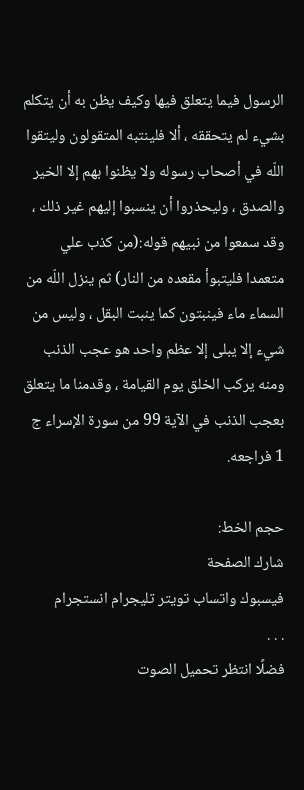الرسول فيما يتعلق فيها وكيف يظن به أن يتكلم بشيء لم يتحققه ، ألا فلينتبه المتقولون وليتقوا اللّه في أصحاب رسوله ولا يظنوا بهم إلا الخير والصدق ، وليحذروا أن ينسبوا إليهم غير ذلك ، وقد سمعوا من نبيهم قوله:(من كذب علي متعمدا فليتبوأ مقعده من النار) ثم ينزل اللّه من السماء ماء فينبتون كما ينبت البقل ، وليس من شيء إلا يبلى إلا عظم واحد هو عجب الذنب ومنه يركب الخلق يوم القيامة ، وقدمنا ما يتعلق بعجب الذنب في الآية 99 من سورة الإسراء ج 1 فراجعه.

حجم الخط:
شارك الصفحة
فيسبوك واتساب تويتر تليجرام انستجرام
. . .
فضلًا انتظر تحميل الصوت